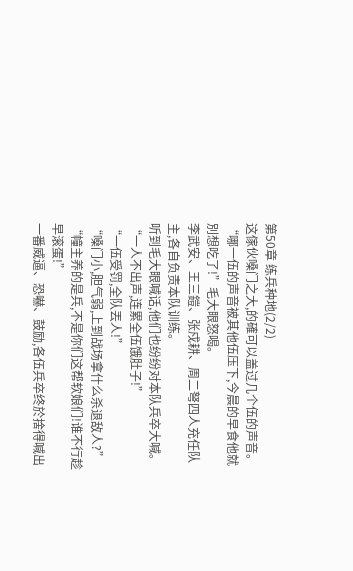第50章 练兵种地(2/2)
这傢伙嗓门之大,的確可以盖过几个伍的声音。
“哪一伍的声音被其他伍压下,今晨的早食他就別想吃了!”毛大眼怒喝。
李武安、王三鎧、张戍耕、周二弩四人充任队主,各自负责本队训练。
听到毛大眼喊话,他们也纷纷对本队兵卒大喊。
“一人不出声,连累全伍饿肚子!”
“一伍受罚,全队丟人!”
“嗓门小,胆气弱,上到战场拿什么杀退敌人?”
“幢主养的是兵,不是你们这帮软娘们!谁不行趁早滚蛋!”
一番威逼、恐嚇、鼓励,各伍兵卒终於捨得喊出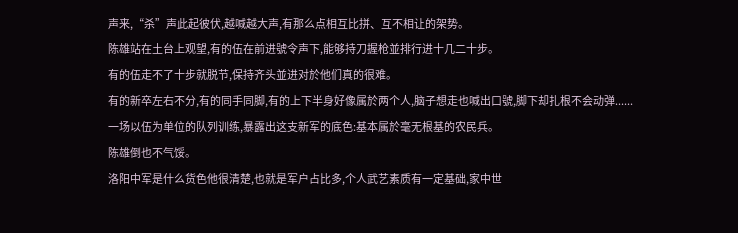声来,“杀”声此起彼伏,越喊越大声,有那么点相互比拼、互不相让的架势。
陈雄站在土台上观望,有的伍在前进號令声下,能够持刀握枪並排行进十几二十步。
有的伍走不了十步就脱节,保持齐头並进对於他们真的很难。
有的新卒左右不分,有的同手同脚,有的上下半身好像属於两个人,脑子想走也喊出口號,脚下却扎根不会动弹......
一场以伍为单位的队列训练,暴露出这支新军的底色:基本属於毫无根基的农民兵。
陈雄倒也不气馁。
洛阳中军是什么货色他很清楚,也就是军户占比多,个人武艺素质有一定基础,家中世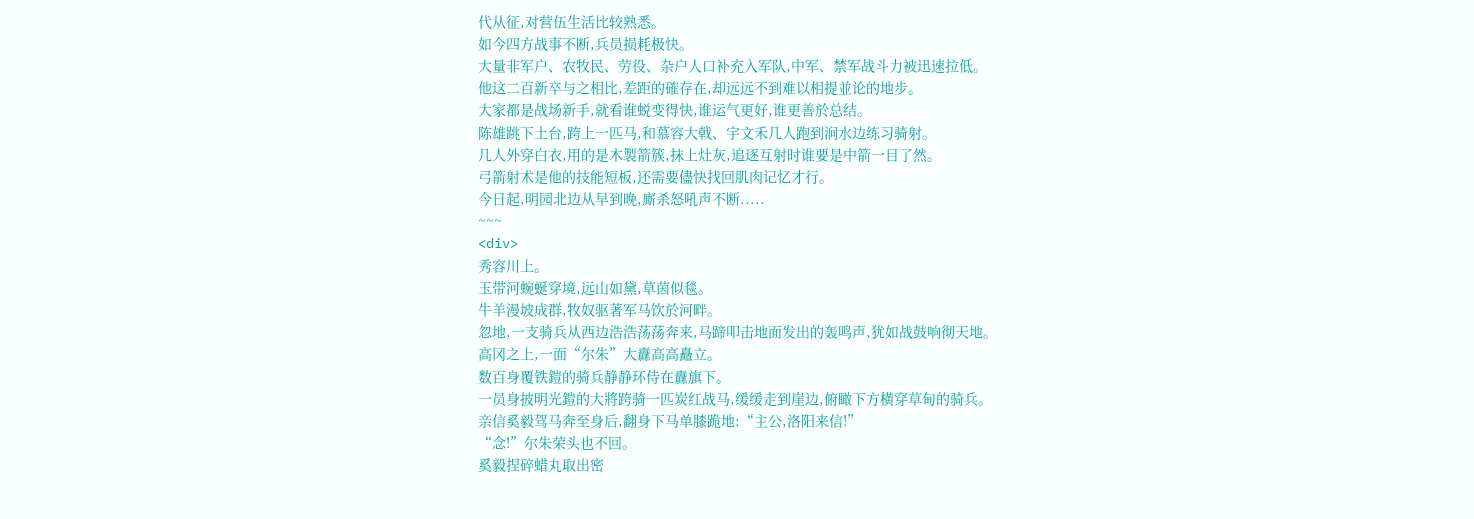代从征,对营伍生活比较熟悉。
如今四方战事不断,兵员损耗极快。
大量非军户、农牧民、劳役、杂户人口补充入军队,中军、禁军战斗力被迅速拉低。
他这二百新卒与之相比,差距的確存在,却远远不到难以相提並论的地步。
大家都是战场新手,就看谁蜕变得快,谁运气更好,谁更善於总结。
陈雄跳下土台,跨上一匹马,和慕容大戟、宇文禾几人跑到涧水边练习骑射。
几人外穿白衣,用的是木製箭簇,抹上灶灰,追逐互射时谁要是中箭一目了然。
弓箭射术是他的技能短板,还需要儘快找回肌肉记忆才行。
今日起,明园北边从早到晚,廝杀怒吼声不断.....
~~~
<div>
秀容川上。
玉带河蜿蜒穿境,远山如黛,草茵似毯。
牛羊漫坡成群,牧奴驱著军马饮於河畔。
忽地,一支骑兵从西边浩浩荡荡奔来,马蹄叩击地面发出的轰鸣声,犹如战鼓响彻天地。
高冈之上,一面“尔朱”大纛高高矗立。
数百身覆铁鎧的骑兵静静环侍在纛旗下。
一员身披明光鎧的大將跨骑一匹炭红战马,缓缓走到崖边,俯瞰下方横穿草甸的骑兵。
亲信奚毅驾马奔至身后,翻身下马单膝跪地:“主公,洛阳来信!”
“念!”尔朱荣头也不回。
奚毅捏碎蜡丸取出密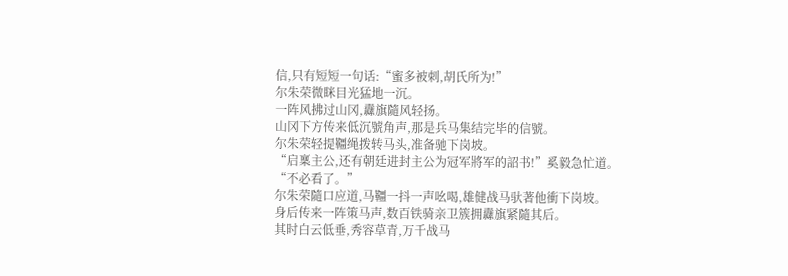信,只有短短一句话:“蜜多被刺,胡氏所为!”
尔朱荣微眯目光猛地一沉。
一阵风拂过山冈,纛旗隨风轻扬。
山冈下方传来低沉號角声,那是兵马集结完毕的信號。
尔朱荣轻提韁绳拨转马头,准备驰下岗坡。
“启稟主公,还有朝廷进封主公为冠军將军的詔书!”奚毅急忙道。
“不必看了。”
尔朱荣隨口应道,马韁一抖一声吆喝,雄健战马驮著他衝下岗坡。
身后传来一阵策马声,数百铁骑亲卫簇拥纛旗紧隨其后。
其时白云低垂,秀容草青,万千战马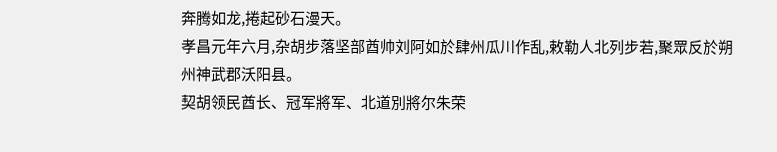奔腾如龙,捲起砂石漫天。
孝昌元年六月,杂胡步落坚部酋帅刘阿如於肆州瓜川作乱,敕勒人北列步若,聚眾反於朔州神武郡沃阳县。
契胡领民酋长、冠军將军、北道別將尔朱荣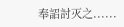奉詔討灭之......